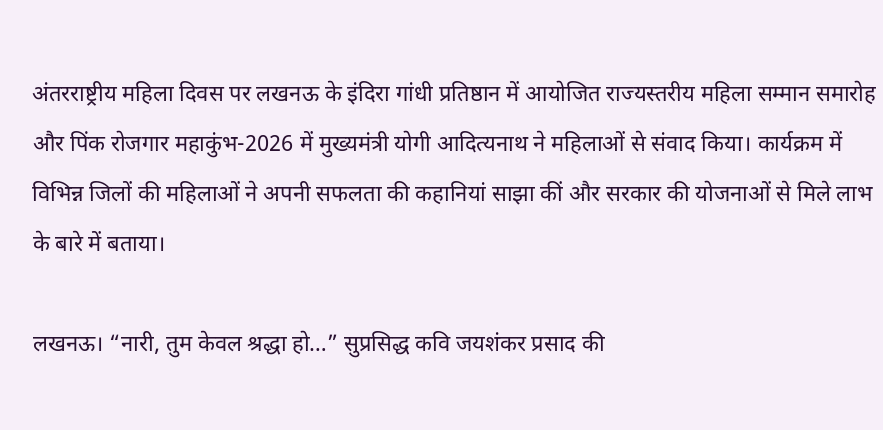अंतरराष्ट्रीय महिला दिवस पर लखनऊ के इंदिरा गांधी प्रतिष्ठान में आयोजित राज्यस्तरीय महिला सम्मान समारोह और पिंक रोजगार महाकुंभ-2026 में मुख्यमंत्री योगी आदित्यनाथ ने महिलाओं से संवाद किया। कार्यक्रम में विभिन्न जिलों की महिलाओं ने अपनी सफलता की कहानियां साझा कीं और सरकार की योजनाओं से मिले लाभ के बारे में बताया।

लखनऊ। “नारी, तुम केवल श्रद्धा हो…” सुप्रसिद्ध कवि जयशंकर प्रसाद की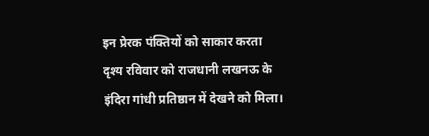इन प्रेरक पंक्तियों को साकार करता दृश्य रविवार को राजधानी लखनऊ के इंदिरा गांधी प्रतिष्ठान में देखने को मिला।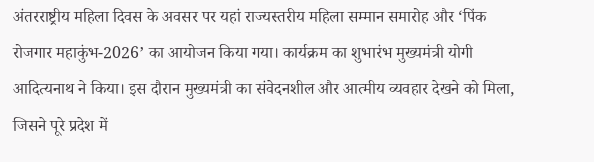अंतरराष्ट्रीय महिला दिवस के अवसर पर यहां राज्यस्तरीय महिला सम्मान समारोह और ‘पिंक रोजगार महाकुंभ-2026’ का आयोजन किया गया। कार्यक्रम का शुभारंभ मुख्यमंत्री योगी आदित्यनाथ ने किया। इस दौरान मुख्यमंत्री का संवेदनशील और आत्मीय व्यवहार देखने को मिला, जिसने पूरे प्रदेश में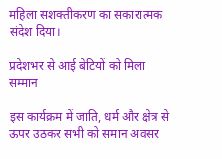महिला सशक्तीकरण का सकारात्मक संदेश दिया।

प्रदेशभर से आई बेटियों को मिला सम्मान

इस कार्यक्रम में जाति, धर्म और क्षेत्र से ऊपर उठकर सभी को समान अवसर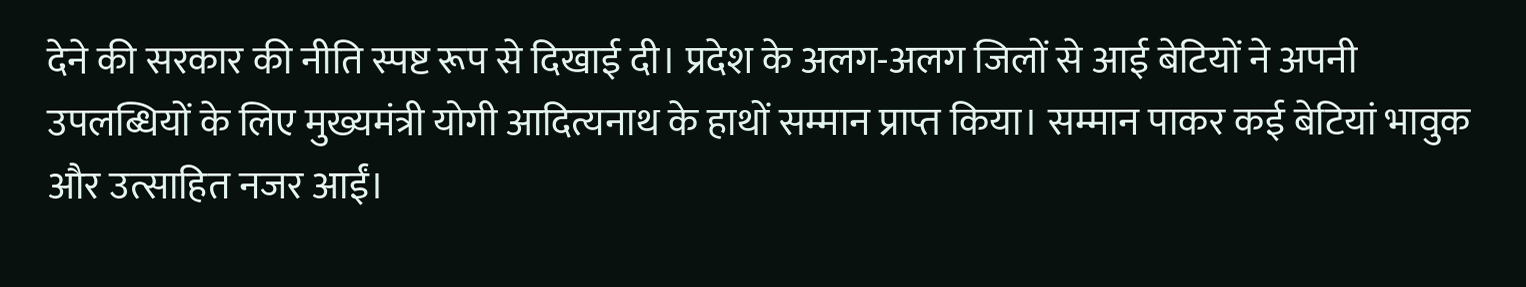देने की सरकार की नीति स्पष्ट रूप से दिखाई दी। प्रदेश के अलग-अलग जिलों से आई बेटियों ने अपनी उपलब्धियों के लिए मुख्यमंत्री योगी आदित्यनाथ के हाथों सम्मान प्राप्त किया। सम्मान पाकर कई बेटियां भावुक और उत्साहित नजर आईं।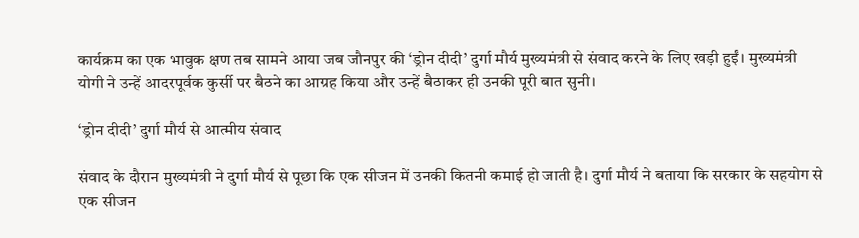कार्यक्रम का एक भावुक क्षण तब सामने आया जब जौनपुर की ‘ड्रोन दीदी’ दुर्गा मौर्य मुख्यमंत्री से संवाद करने के लिए खड़ी हुईं। मुख्यमंत्री योगी ने उन्हें आदरपूर्वक कुर्सी पर बैठने का आग्रह किया और उन्हें बैठाकर ही उनकी पूरी बात सुनी।

‘ड्रोन दीदी’ दुर्गा मौर्य से आत्मीय संवाद

संवाद के दौरान मुख्यमंत्री ने दुर्गा मौर्य से पूछा कि एक सीजन में उनकी कितनी कमाई हो जाती है। दुर्गा मौर्य ने बताया कि सरकार के सहयोग से एक सीजन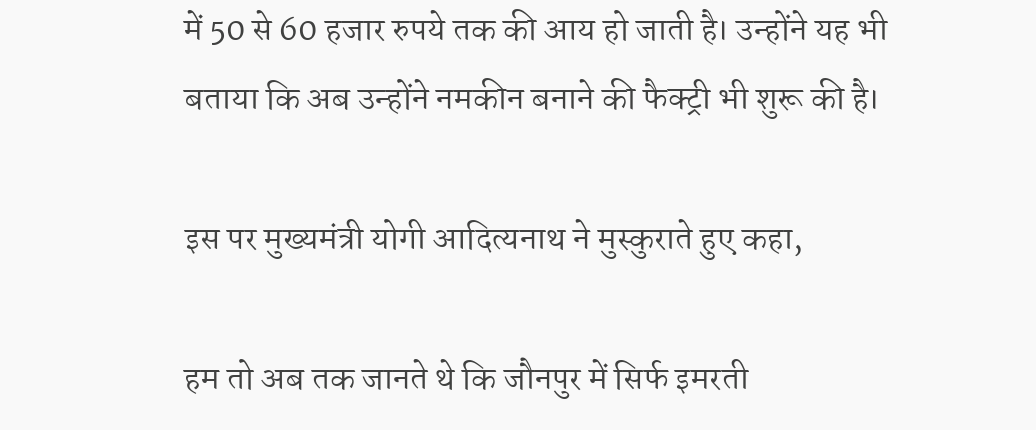में 50 से 60 हजार रुपये तक की आय हो जाती है। उन्होंने यह भी बताया कि अब उन्होंने नमकीन बनाने की फैक्ट्री भी शुरू की है।

इस पर मुख्यमंत्री योगी आदित्यनाथ ने मुस्कुराते हुए कहा,

हम तो अब तक जानते थे कि जौनपुर में सिर्फ इमरती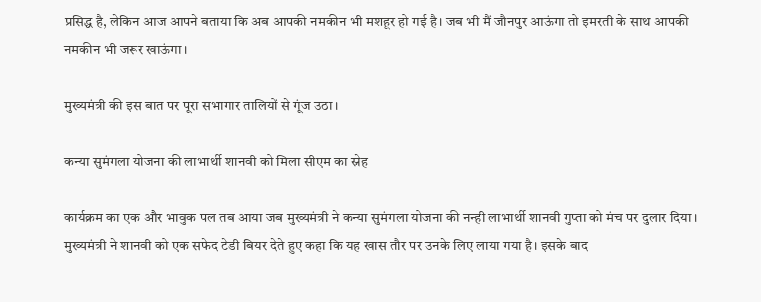प्रसिद्ध है, लेकिन आज आपने बताया कि अब आपकी नमकीन भी मशहूर हो गई है। जब भी मैं जौनपुर आऊंगा तो इमरती के साथ आपकी नमकीन भी जरूर खाऊंगा।

मुख्यमंत्री की इस बात पर पूरा सभागार तालियों से गूंज उठा।

कन्या सुमंगला योजना की लाभार्थी शानवी को मिला सीएम का स्नेह

कार्यक्रम का एक और भावुक पल तब आया जब मुख्यमंत्री ने कन्या सुमंगला योजना की नन्ही लाभार्थी शानवी गुप्ता को मंच पर दुलार दिया। मुख्यमंत्री ने शानवी को एक सफेद टेडी बियर देते हुए कहा कि यह खास तौर पर उनके लिए लाया गया है। इसके बाद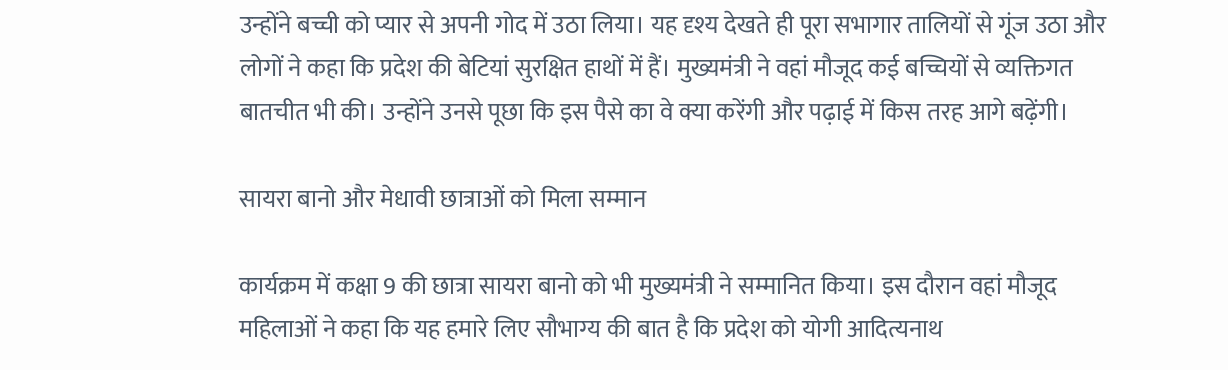उन्होंने बच्ची को प्यार से अपनी गोद में उठा लिया। यह दृश्य देखते ही पूरा सभागार तालियों से गूंज उठा और लोगों ने कहा कि प्रदेश की बेटियां सुरक्षित हाथों में हैं। मुख्यमंत्री ने वहां मौजूद कई बच्चियों से व्यक्तिगत बातचीत भी की। उन्होंने उनसे पूछा कि इस पैसे का वे क्या करेंगी और पढ़ाई में किस तरह आगे बढ़ेंगी।

सायरा बानो और मेधावी छात्राओं को मिला सम्मान

कार्यक्रम में कक्षा 9 की छात्रा सायरा बानो को भी मुख्यमंत्री ने सम्मानित किया। इस दौरान वहां मौजूद महिलाओं ने कहा कि यह हमारे लिए सौभाग्य की बात है कि प्रदेश को योगी आदित्यनाथ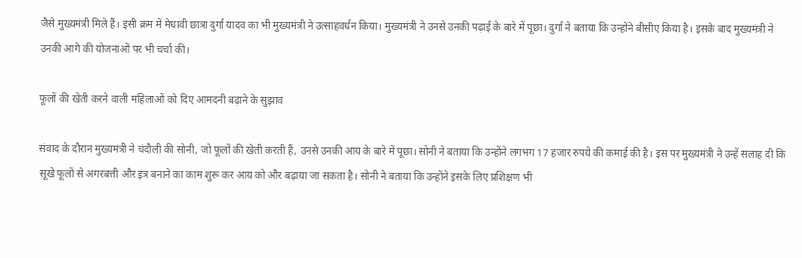जैसे मुख्यमंत्री मिले हैं। इसी क्रम में मेधावी छात्रा दुर्गा यादव का भी मुख्यमंत्री ने उत्साहवर्धन किया। मुख्यमंत्री ने उनसे उनकी पढ़ाई के बारे में पूछा। दुर्गा ने बताया कि उन्होंने बीसीए किया है। इसके बाद मुख्यमंत्री ने उनकी आगे की योजनाओं पर भी चर्चा की।

फूलों की खेती करने वाली महिलाओं को दिए आमदनी बढ़ाने के सुझाव

संवाद के दौरान मुख्यमंत्री ने चंदौली की सोनी, जो फूलों की खेती करती हैं, उनसे उनकी आय के बारे में पूछा। सोनी ने बताया कि उन्होंने लगभग 17 हजार रुपये की कमाई की है। इस पर मुख्यमंत्री ने उन्हें सलाह दी कि सूखे फूलों से अगरबत्ती और इत्र बनाने का काम शुरू कर आय को और बढ़ाया जा सकता है। सोनी ने बताया कि उन्होंने इसके लिए प्रशिक्षण भी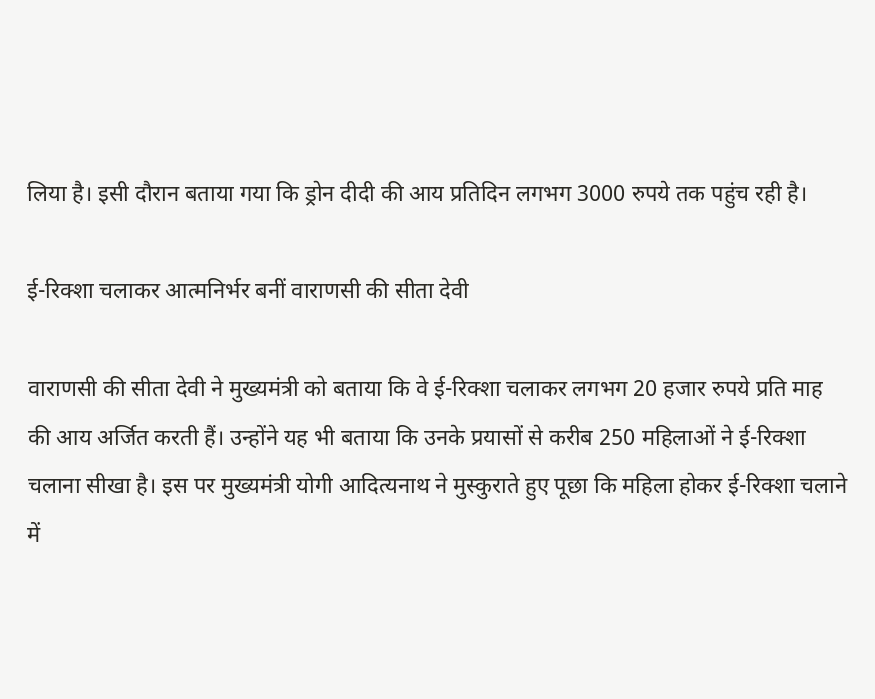लिया है। इसी दौरान बताया गया कि ड्रोन दीदी की आय प्रतिदिन लगभग 3000 रुपये तक पहुंच रही है।

ई-रिक्शा चलाकर आत्मनिर्भर बनीं वाराणसी की सीता देवी

वाराणसी की सीता देवी ने मुख्यमंत्री को बताया कि वे ई-रिक्शा चलाकर लगभग 20 हजार रुपये प्रति माह की आय अर्जित करती हैं। उन्होंने यह भी बताया कि उनके प्रयासों से करीब 250 महिलाओं ने ई-रिक्शा चलाना सीखा है। इस पर मुख्यमंत्री योगी आदित्यनाथ ने मुस्कुराते हुए पूछा कि महिला होकर ई-रिक्शा चलाने में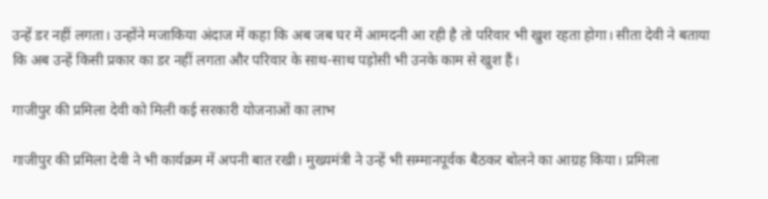उन्हें डर नहीं लगता। उन्होंने मजाकिया अंदाज में कहा कि अब जब घर में आमदनी आ रही है तो परिवार भी खुश रहता होगा। सीता देवी ने बताया कि अब उन्हें किसी प्रकार का डर नहीं लगता और परिवार के साथ-साथ पड़ोसी भी उनके काम से खुश हैं।

गाजीपुर की प्रमिला देवी को मिली कई सरकारी योजनाओं का लाभ

गाजीपुर की प्रमिला देवी ने भी कार्यक्रम में अपनी बात रखी। मुख्यमंत्री ने उन्हें भी सम्मानपूर्वक बैठकर बोलने का आग्रह किया। प्रमिला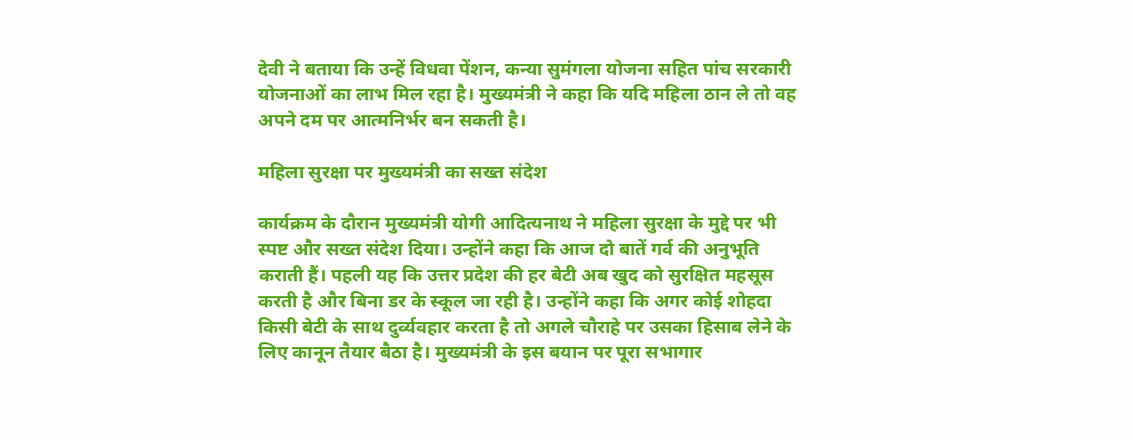देवी ने बताया कि उन्हें विधवा पेंशन, कन्या सुमंगला योजना सहित पांच सरकारी योजनाओं का लाभ मिल रहा है। मुख्यमंत्री ने कहा कि यदि महिला ठान ले तो वह अपने दम पर आत्मनिर्भर बन सकती है।

महिला सुरक्षा पर मुख्यमंत्री का सख्त संदेश

कार्यक्रम के दौरान मुख्यमंत्री योगी आदित्यनाथ ने महिला सुरक्षा के मुद्दे पर भी स्पष्ट और सख्त संदेश दिया। उन्होंने कहा कि आज दो बातें गर्व की अनुभूति कराती हैं। पहली यह कि उत्तर प्रदेश की हर बेटी अब खुद को सुरक्षित महसूस करती है और बिना डर के स्कूल जा रही है। उन्होंने कहा कि अगर कोई शोहदा किसी बेटी के साथ दुर्व्यवहार करता है तो अगले चौराहे पर उसका हिसाब लेने के लिए कानून तैयार बैठा है। मुख्यमंत्री के इस बयान पर पूरा सभागार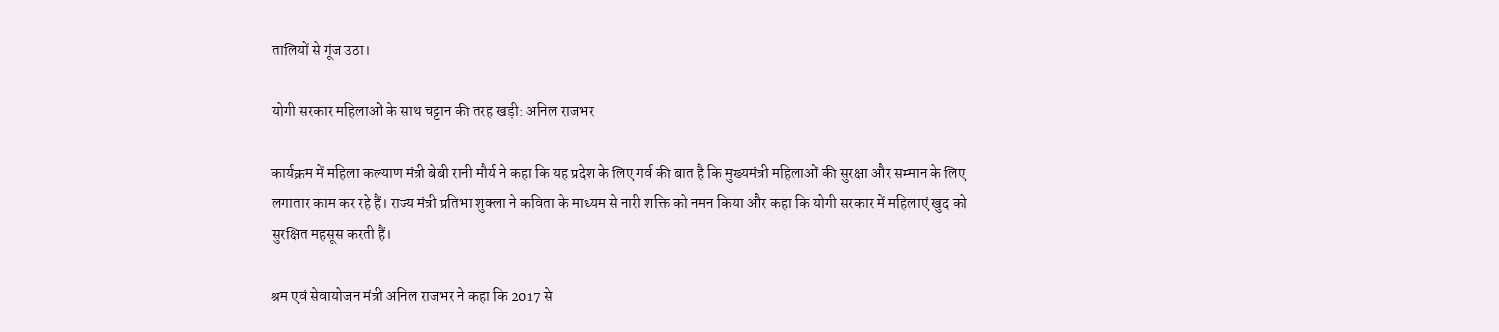तालियों से गूंज उठा।

योगी सरकार महिलाओं के साथ चट्टान की तरह खड़ी: अनिल राजभर

कार्यक्रम में महिला कल्याण मंत्री बेबी रानी मौर्य ने कहा कि यह प्रदेश के लिए गर्व की बात है कि मुख्यमंत्री महिलाओं की सुरक्षा और सम्मान के लिए लगातार काम कर रहे हैं। राज्य मंत्री प्रतिभा शुक्ला ने कविता के माध्यम से नारी शक्ति को नमन किया और कहा कि योगी सरकार में महिलाएं खुद को सुरक्षित महसूस करती हैं।

श्रम एवं सेवायोजन मंत्री अनिल राजभर ने कहा कि 2017 से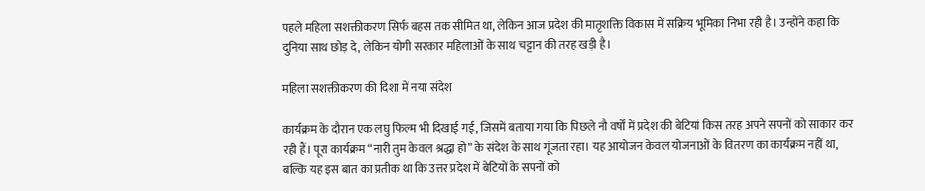पहले महिला सशक्तीकरण सिर्फ बहस तक सीमित था, लेकिन आज प्रदेश की मातृशक्ति विकास में सक्रिय भूमिका निभा रही है। उन्होंने कहा कि दुनिया साथ छोड़ दे, लेकिन योगी सरकार महिलाओं के साथ चट्टान की तरह खड़ी है।

महिला सशक्तीकरण की दिशा में नया संदेश

कार्यक्रम के दौरान एक लघु फिल्म भी दिखाई गई, जिसमें बताया गया कि पिछले नौ वर्षों में प्रदेश की बेटियां किस तरह अपने सपनों को साकार कर रही हैं। पूरा कार्यक्रम “नारी तुम केवल श्रद्धा हो” के संदेश के साथ गूंजता रहा। यह आयोजन केवल योजनाओं के वितरण का कार्यक्रम नहीं था, बल्कि यह इस बात का प्रतीक था कि उत्तर प्रदेश में बेटियों के सपनों को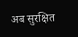अब सुरक्षित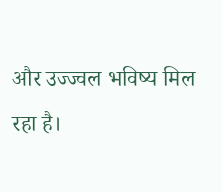और उज्ज्वल भविष्य मिल रहा है।